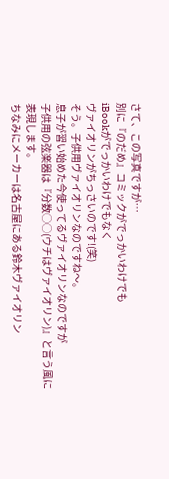さて、この写真ですが…
別に『のだめ』コミックがでっかいわけでも
iBookがでっかいわけでもなく
ヴァイオリンがちっさいのです!(笑)
そう。子供用ヴァイオリンなのですね〜。
息子が習い始めた今使ってるヴァイオリンなのですが
子供用の弦楽器は『分数◯◯(ウチはヴァイオリン)』と言う風に
表現します。
ちなみにメーカーは名古屋にある鈴木ヴァイオリン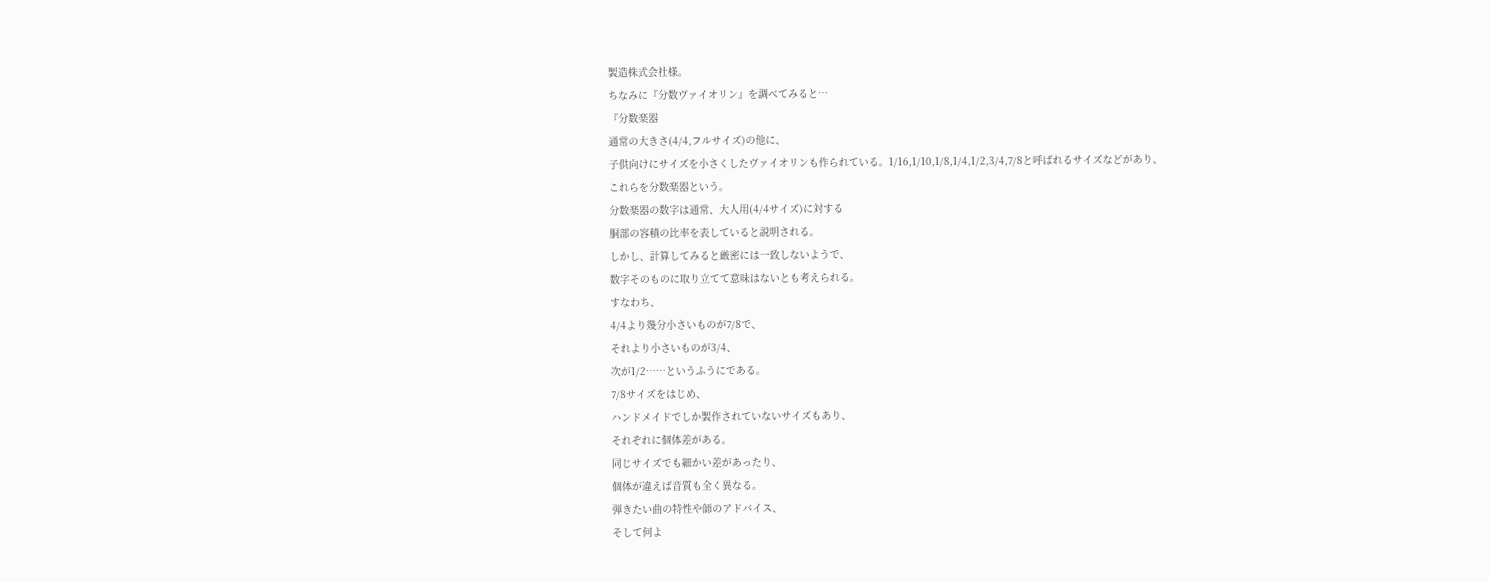製造株式会社様。
ちなみに『分数ヴァイオリン』を調べてみると…
『分数楽器
通常の大きさ(4/4,フルサイズ)の他に、
子供向けにサイズを小さくしたヴァイオリンも作られている。1/16,1/10,1/8,1/4,1/2,3/4,7/8と呼ばれるサイズなどがあり、
これらを分数楽器という。
分数楽器の数字は通常、大人用(4/4サイズ)に対する
胴部の容積の比率を表していると説明される。
しかし、計算してみると厳密には一致しないようで、
数字そのものに取り立てて意味はないとも考えられる。
すなわち、
4/4より幾分小さいものが7/8で、
それより小さいものが3/4、
次が1/2……というふうにである。
7/8サイズをはじめ、
ハンドメイドでしか製作されていないサイズもあり、
それぞれに個体差がある。
同じサイズでも細かい差があったり、
個体が違えば音質も全く異なる。
弾きたい曲の特性や師のアドバイス、
そして何よ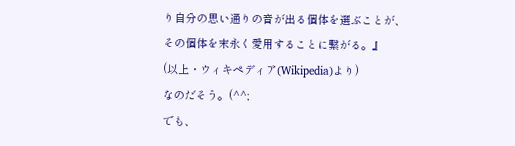り自分の思い通りの音が出る個体を選ぶことが、
その個体を末永く愛用することに繋がる。』
(以上・ウィキペディア(Wikipedia)より)
なのだそう。(^^;
でも、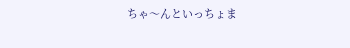ちゃ〜んといっちょま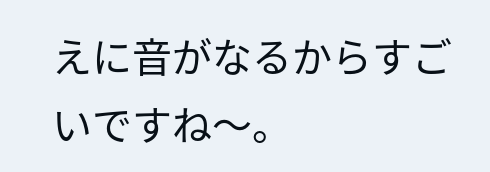えに音がなるからすごいですね〜。